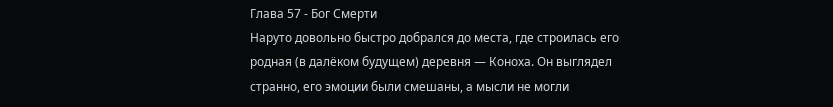Глава 57 - Бог Смерти
Наруто довольно быстро добрался до места, где строилась его родная (в далёком будущем) деревня — Коноха. Он выглядел странно, его эмоции были смешаны, а мысли не могли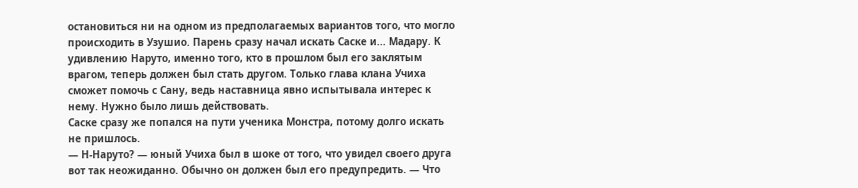остановиться ни на одном из предполагаемых вариантов того, что могло происходить в Узушио. Парень сразу начал искать Саске и... Мадару. К удивлению Наруто, именно того, кто в прошлом был его заклятым врагом, теперь должен был стать другом. Только глава клана Учиха сможет помочь с Сану, ведь наставница явно испытывала интерес к нему. Нужно было лишь действовать.
Саске сразу же попался на пути ученика Монстра, потому долго искать не пришлось.
— Н-Наруто? — юный Учиха был в шоке от того, что увидел своего друга вот так неожиданно. Обычно он должен был его предупредить. — Что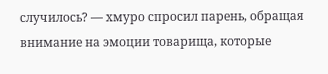случилось? — хмуро спросил парень, обращая внимание на эмоции товарища, которые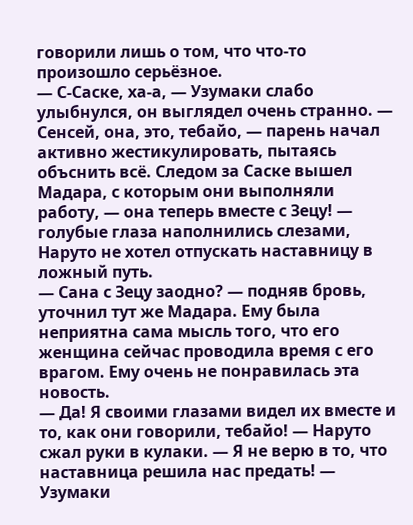говорили лишь о том, что что-то произошло серьёзное.
— С-Саске, ха-а, — Узумаки слабо улыбнулся, он выглядел очень странно. — Сенсей, она, это, тебайо, — парень начал активно жестикулировать, пытаясь объснить всё. Следом за Саске вышел Мадара, с которым они выполняли работу, — она теперь вместе с Зецу! — голубые глаза наполнились слезами, Наруто не хотел отпускать наставницу в ложный путь.
— Сана с Зецу заодно? — подняв бровь, уточнил тут же Мадара. Ему была неприятна сама мысль того, что его женщина сейчас проводила время с его врагом. Ему очень не понравилась эта новость.
— Да! Я своими глазами видел их вместе и то, как они говорили, тебайо! — Наруто сжал руки в кулаки. — Я не верю в то, что наставница решила нас предать! — Узумаки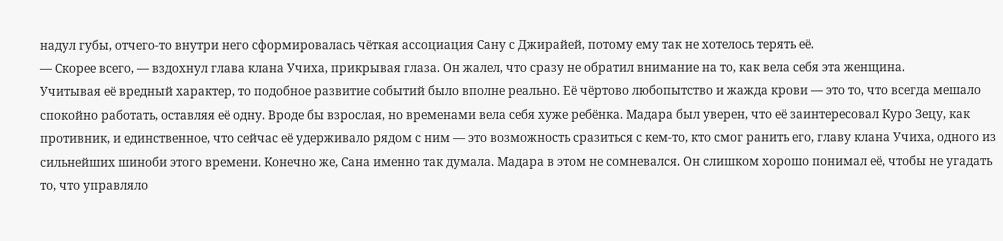надул губы, отчего-то внутри него сформировалась чёткая ассоциация Сану с Джирайей, потому ему так не хотелось терять её.
— Скорее всего, — вздохнул глава клана Учиха, прикрывая глаза. Он жалел, что сразу не обратил внимание на то, как вела себя эта женщина.
Учитывая её вредный характер, то подобное развитие событий было вполне реально. Её чёртово любопытство и жажда крови — это то, что всегда мешало спокойно работать, оставляя её одну. Вроде бы взрослая, но временами вела себя хуже ребёнка. Мадара был уверен, что её заинтересовал Куро Зецу, как противник, и единственное, что сейчас её удерживало рядом с ним — это возможность сразиться с кем-то, кто смог ранить его, главу клана Учиха, одного из сильнейших шиноби этого времени. Конечно же, Сана именно так думала. Мадара в этом не сомневался. Он слишком хорошо понимал её, чтобы не угадать то, что управляло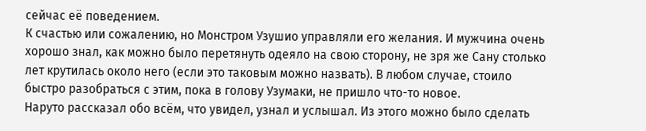сейчас её поведением.
К счастью или сожалению, но Монстром Узушио управляли его желания. И мужчина очень хорошо знал, как можно было перетянуть одеяло на свою сторону, не зря же Сану столько лет крутилась около него (если это таковым можно назвать). В любом случае, стоило быстро разобраться с этим, пока в голову Узумаки, не пришло что-то новое.
Наруто рассказал обо всём, что увидел, узнал и услышал. Из этого можно было сделать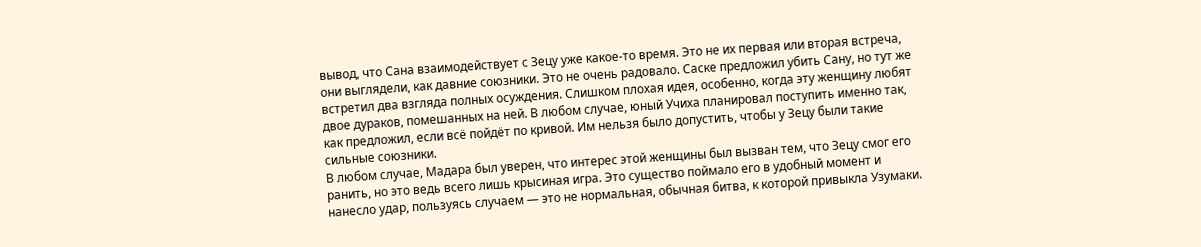вывод, что Сана взаимодействует с Зецу уже какое-то время. Это не их первая или вторая встреча, они выглядели, как давние союзники. Это не очень радовало. Саске предложил убить Сану, но тут же встретил два взгляда полных осуждения. Слишком плохая идея, особенно, когда эту женщину любят двое дураков, помешанных на ней. В любом случае, юный Учиха планировал поступить именно так, как предложил, если всё пойдёт по кривой. Им нельзя было допустить, чтобы у Зецу были такие сильные союзники.
В любом случае, Мадара был уверен, что интерес этой женщины был вызван тем, что Зецу смог его ранить, но это ведь всего лишь крысиная игра. Это существо поймало его в удобный момент и нанесло удар, пользуясь случаем — это не нормальная, обычная битва, к которой привыкла Узумаки.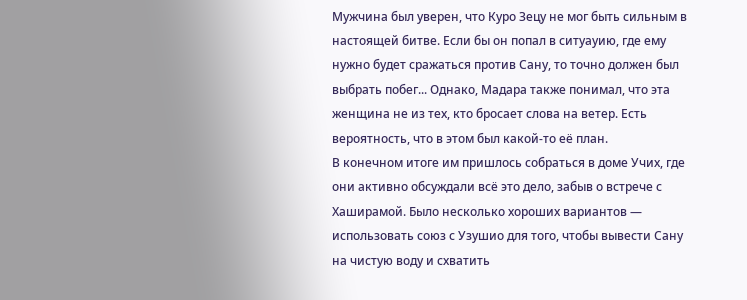Мужчина был уверен, что Куро Зецу не мог быть сильным в настоящей битве. Если бы он попал в ситуауию, где ему нужно будет сражаться против Сану, то точно должен был выбрать побег... Однако, Мадара также понимал, что эта женщина не из тех, кто бросает слова на ветер. Есть вероятность, что в этом был какой-то её план.
В конечном итоге им пришлось собраться в доме Учих, где они активно обсуждали всё это дело, забыв о встрече с Хаширамой. Было несколько хороших вариантов — использовать союз с Узушио для того, чтобы вывести Сану на чистую воду и схватить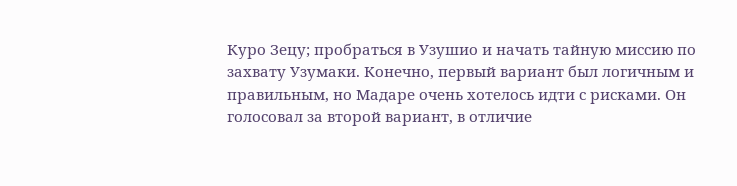Куро Зецу; пробраться в Узушио и начать тайную миссию по захвату Узумаки. Конечно, первый вариант был логичным и правильным, но Мадаре очень хотелось идти с рисками. Он голосовал за второй вариант, в отличие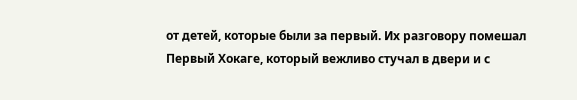от детей, которые были за первый. Их разговору помешал Первый Хокаге, который вежливо стучал в двери и с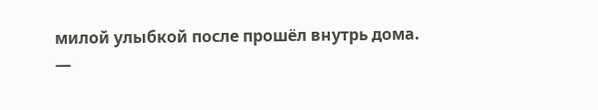милой улыбкой после прошёл внутрь дома.
—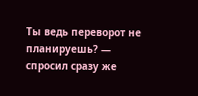Ты ведь переворот не планируешь? — спросил сразу же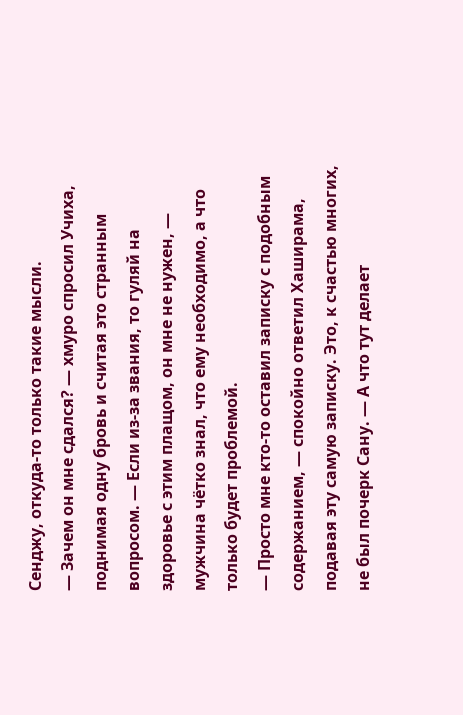Сенджу, откуда-то только такие мысли.
— Зачем он мне сдался? — хмуро спросил Учиха, поднимая одну бровь и считая это странным вопросом. — Если из-за звания, то гуляй на здоровье с этим плащом, он мне не нужен, — мужчина чётко знал, что ему необходимо, а что только будет проблемой.
— Просто мне кто-то оставил записку с подобным содержанием, — спокойно ответил Хаширама, подавая эту самую записку. Это, к счастью многих, не был почерк Сану. — А что тут делает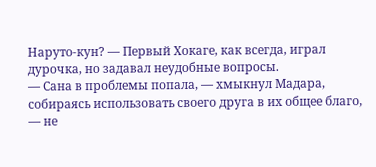Наруто-кун? — Первый Хокаге, как всегда, играл дурочка, но задавал неудобные вопросы.
— Сана в проблемы попала, — хмыкнул Мадара, собираясь использовать своего друга в их общее благо, — не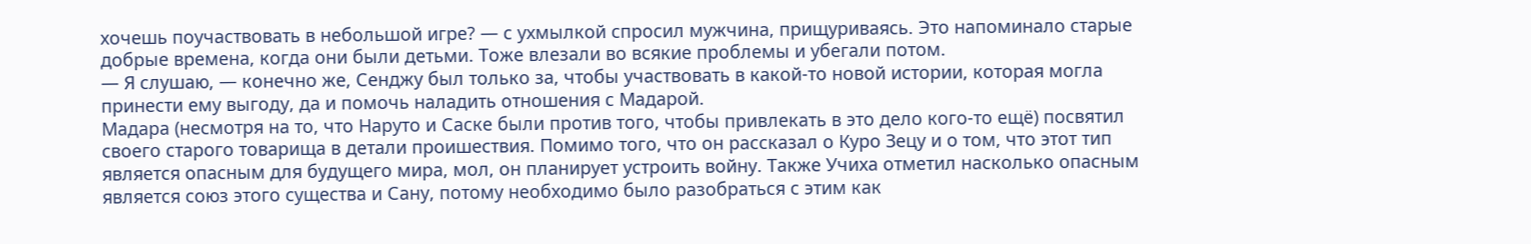хочешь поучаствовать в небольшой игре? — с ухмылкой спросил мужчина, прищуриваясь. Это напоминало старые добрые времена, когда они были детьми. Тоже влезали во всякие проблемы и убегали потом.
— Я слушаю, — конечно же, Сенджу был только за, чтобы участвовать в какой-то новой истории, которая могла принести ему выгоду, да и помочь наладить отношения с Мадарой.
Мадара (несмотря на то, что Наруто и Саске были против того, чтобы привлекать в это дело кого-то ещё) посвятил своего старого товарища в детали проишествия. Помимо того, что он рассказал о Куро Зецу и о том, что этот тип является опасным для будущего мира, мол, он планирует устроить войну. Также Учиха отметил насколько опасным является союз этого существа и Сану, потому необходимо было разобраться с этим как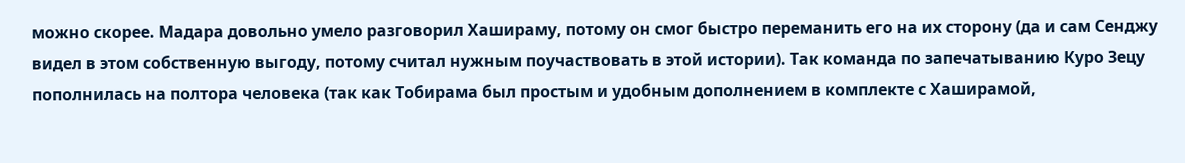можно скорее. Мадара довольно умело разговорил Хашираму, потому он смог быстро переманить его на их сторону (да и сам Сенджу видел в этом собственную выгоду, потому считал нужным поучаствовать в этой истории). Так команда по запечатыванию Куро Зецу пополнилась на полтора человека (так как Тобирама был простым и удобным дополнением в комплекте с Хаширамой,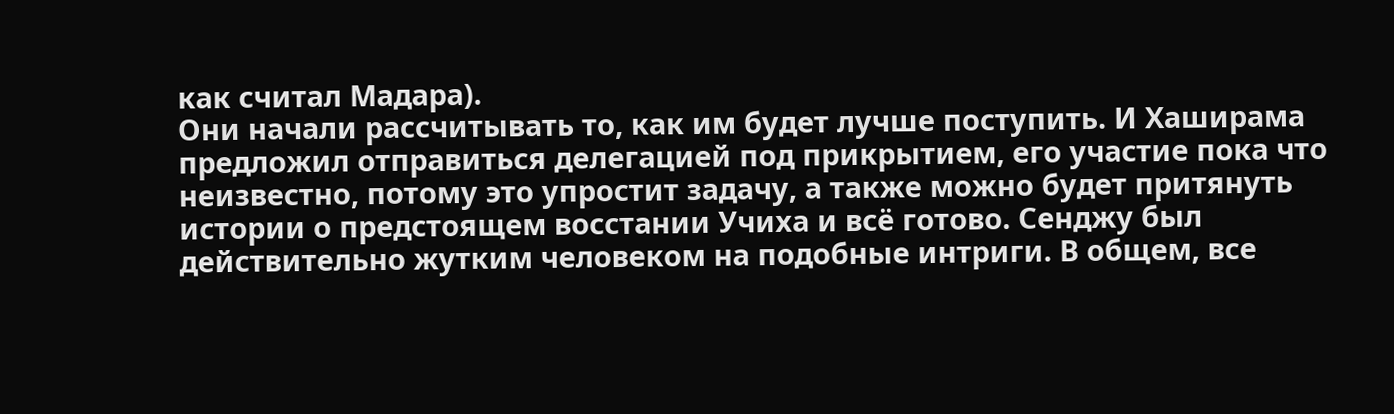как считал Мадара).
Они начали рассчитывать то, как им будет лучше поступить. И Хаширама предложил отправиться делегацией под прикрытием, его участие пока что неизвестно, потому это упростит задачу, а также можно будет притянуть истории о предстоящем восстании Учиха и всё готово. Сенджу был действительно жутким человеком на подобные интриги. В общем, все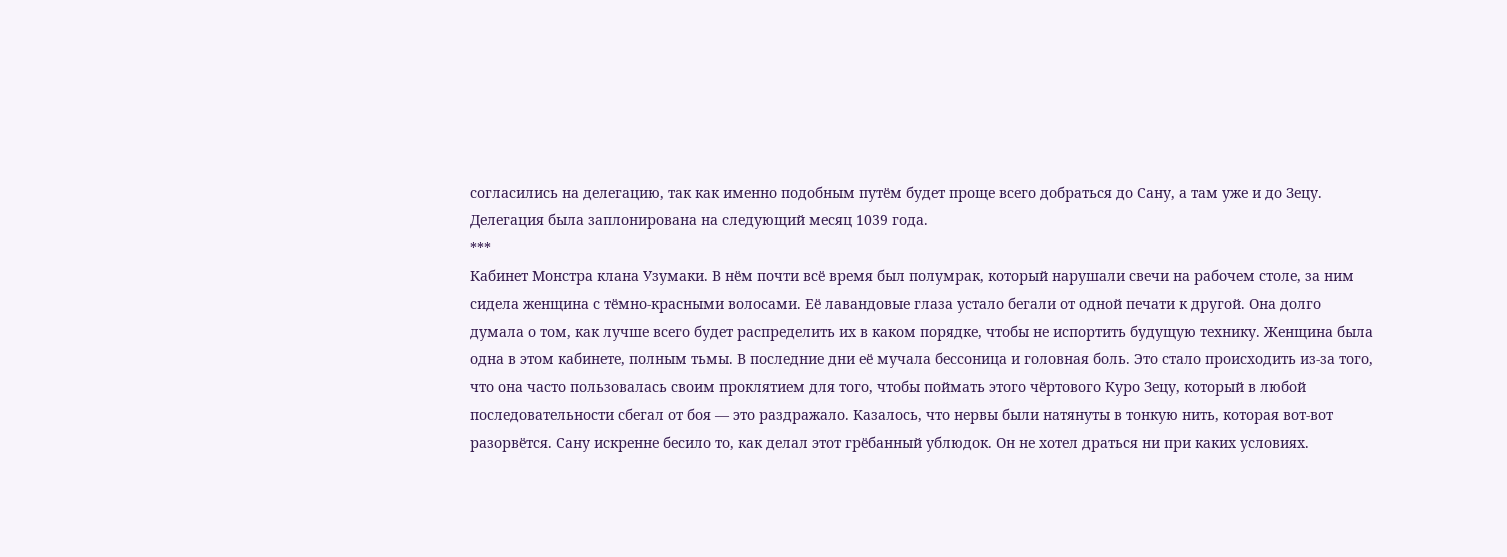согласились на делегацию, так как именно подобным путём будет проще всего добраться до Сану, а там уже и до Зецу.
Делегация была заплонирована на следующий месяц 1039 года.
***
Кабинет Монстра клана Узумаки. В нём почти всё время был полумрак, который нарушали свечи на рабочем столе, за ним сидела женщина с тёмно-красными волосами. Её лавандовые глаза устало бегали от одной печати к другой. Она долго думала о том, как лучше всего будет распределить их в каком порядке, чтобы не испортить будущую технику. Женщина была одна в этом кабинете, полным тьмы. В последние дни её мучала бессоница и головная боль. Это стало происходить из-за того, что она часто пользовалась своим проклятием для того, чтобы поймать этого чёртового Куро Зецу, который в любой последовательности сбегал от боя — это раздражало. Казалось, что нервы были натянуты в тонкую нить, которая вот-вот разорвётся. Сану искренне бесило то, как делал этот грёбанный ублюдок. Он не хотел драться ни при каких условиях.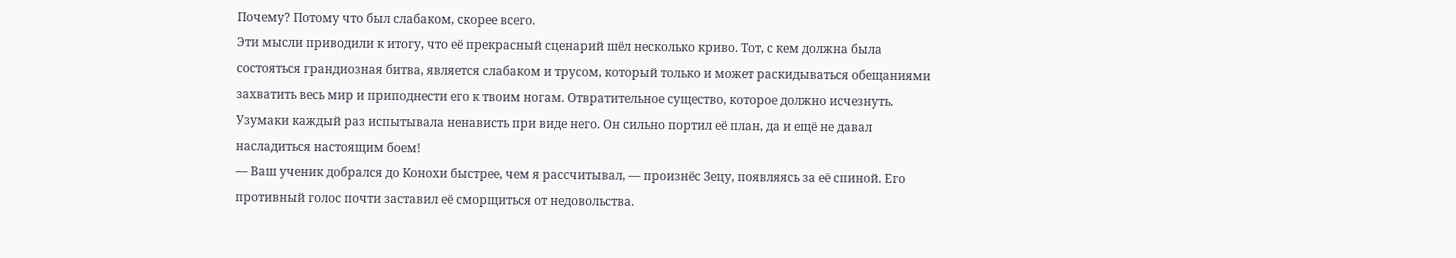Почему? Потому что был слабаком, скорее всего.
Эти мысли приводили к итогу, что её прекрасный сценарий шёл несколько криво. Тот, с кем должна была состояться грандиозная битва, является слабаком и трусом, который только и может раскидываться обещаниями захватить весь мир и приподнести его к твоим ногам. Отвратительное существо, которое должно исчезнуть. Узумаки каждый раз испытывала ненависть при виде него. Он сильно портил её план, да и ещё не давал насладиться настоящим боем!
— Ваш ученик добрался до Конохи быстрее, чем я рассчитывал, — произнёс Зецу, появляясь за её спиной. Его противный голос почти заставил её сморщиться от недовольства.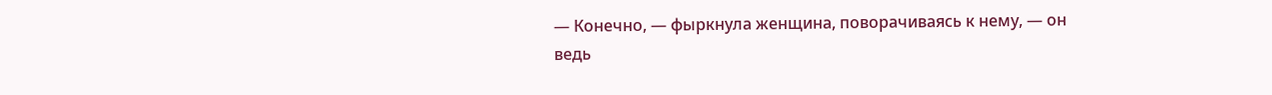— Конечно, — фыркнула женщина, поворачиваясь к нему, — он ведь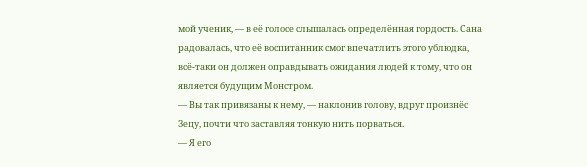мой ученик, — в её голосе слышалась определённая гордость. Сана радовалась, что её воспитанник смог впечатлить этого ублюдка, всё-таки он должен оправдывать ожидания людей к тому, что он является будущим Монстром.
— Вы так привязаны к нему, — наклонив голову, вдруг произнёс Зецу, почти что заставляя тонкую нить порваться.
— Я его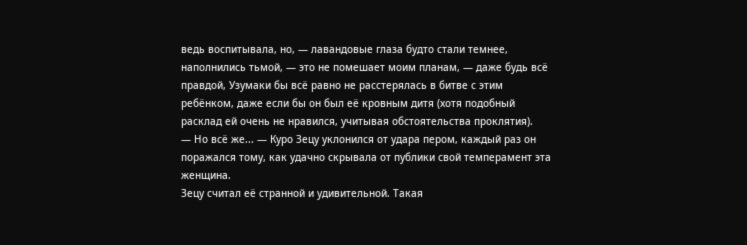ведь воспитывала, но, — лавандовые глаза будто стали темнее, наполнились тьмой, — это не помешает моим планам, — даже будь всё правдой, Узумаки бы всё равно не расстерялась в битве с этим ребёнком, даже если бы он был её кровным дитя (хотя подобный расклад ей очень не нравился, учитывая обстоятельства проклятия).
— Но всё же... — Куро Зецу уклонился от удара пером, каждый раз он поражался тому, как удачно скрывала от публики свой темперамент эта женщина.
Зецу считал её странной и удивительной. Такая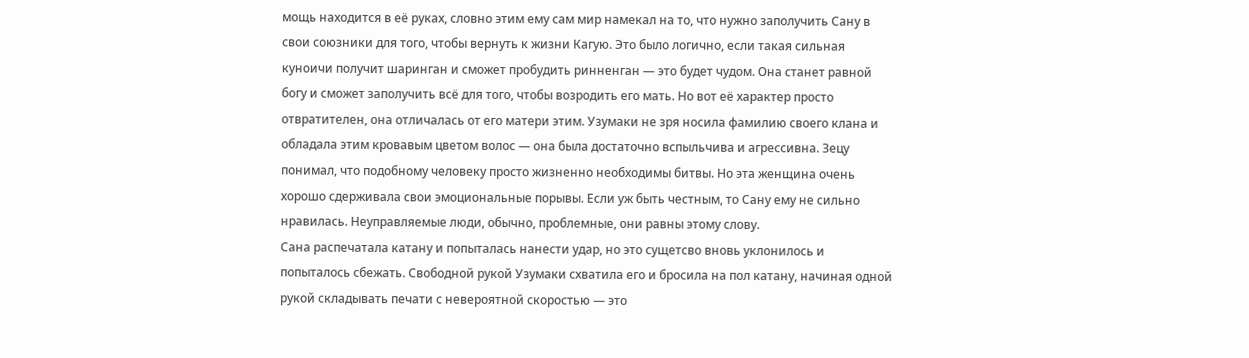мощь находится в её руках, словно этим ему сам мир намекал на то, что нужно заполучить Сану в свои союзники для того, чтобы вернуть к жизни Кагую. Это было логично, если такая сильная куноичи получит шаринган и сможет пробудить ринненган — это будет чудом. Она станет равной богу и сможет заполучить всё для того, чтобы возродить его мать. Но вот её характер просто отвратителен, она отличалась от его матери этим. Узумаки не зря носила фамилию своего клана и обладала этим кровавым цветом волос — она была достаточно вспыльчива и агрессивна. Зецу понимал, что подобному человеку просто жизненно необходимы битвы. Но эта женщина очень хорошо сдерживала свои эмоциональные порывы. Если уж быть честным, то Сану ему не сильно нравилась. Неуправляемые люди, обычно, проблемные, они равны этому слову.
Сана распечатала катану и попыталась нанести удар, но это сущетсво вновь уклонилось и попыталось сбежать. Свободной рукой Узумаки схватила его и бросила на пол катану, начиная одной рукой складывать печати с невероятной скоростью — это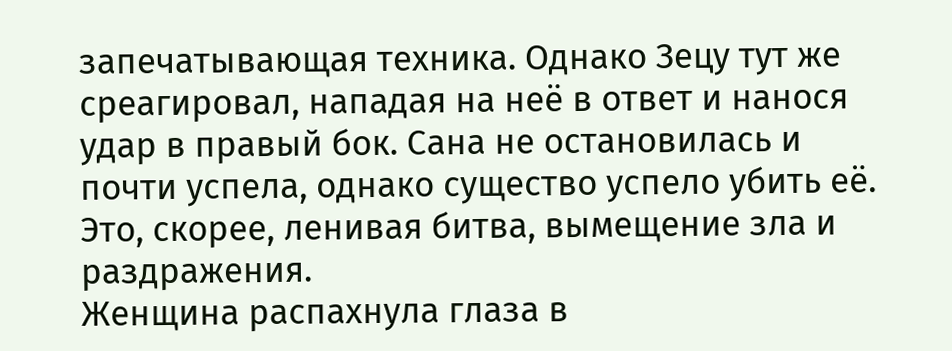запечатывающая техника. Однако Зецу тут же среагировал, нападая на неё в ответ и нанося удар в правый бок. Сана не остановилась и почти успела, однако существо успело убить её. Это, скорее, ленивая битва, вымещение зла и раздражения.
Женщина распахнула глаза в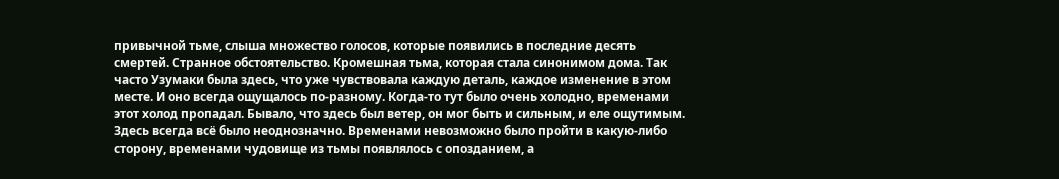привычной тьме, слыша множество голосов, которые появились в последние десять смертей. Странное обстоятельство. Кромешная тьма, которая стала синонимом дома. Так часто Узумаки была здесь, что уже чувствовала каждую деталь, каждое изменение в этом месте. И оно всегда ощущалось по-разному. Когда-то тут было очень холодно, временами этот холод пропадал. Бывало, что здесь был ветер, он мог быть и сильным, и еле ощутимым. Здесь всегда всё было неоднозначно. Временами невозможно было пройти в какую-либо сторону, временами чудовище из тьмы появлялось с опозданием, а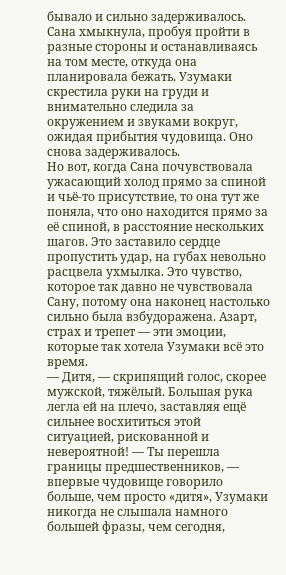бывало и сильно задерживалось. Сана хмыкнула, пробуя пройти в разные стороны и останавливаясь на том месте, откуда она планировала бежать. Узумаки скрестила руки на груди и внимательно следила за окружением и звуками вокруг, ожидая прибытия чудовища. Оно снова задерживалось.
Но вот, когда Сана почувствовала ужасающий холод прямо за спиной и чьё-то присутствие, то она тут же поняла, что оно находится прямо за её спиной, в расстояние нескольких шагов. Это заставило сердце пропустить удар, на губах невольно расцвела ухмылка. Это чувство, которое так давно не чувствовала Сану, потому она наконец настолько сильно была взбудоражена. Азарт, страх и трепет — эти эмоции, которые так хотела Узумаки всё это время.
— Дитя, — скрипящий голос, скорее мужской, тяжёлый. Большая рука легла ей на плечо, заставляя ещё сильнее восхититься этой ситуацией, рискованной и невероятной! — Ты перешла границы предшественников, — впервые чудовище говорило больше, чем просто «дитя», Узумаки никогда не слышала намного большей фразы, чем сегодня,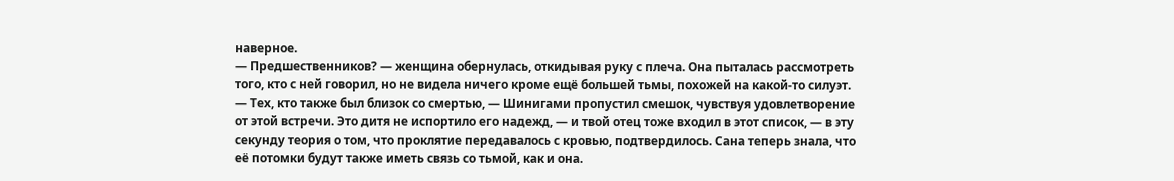наверное.
— Предшественников? — женщина обернулась, откидывая руку с плеча. Она пыталась рассмотреть того, кто с ней говорил, но не видела ничего кроме ещё большей тьмы, похожей на какой-то силуэт.
— Тех, кто также был близок со смертью, — Шинигами пропустил смешок, чувствуя удовлетворение от этой встречи. Это дитя не испортило его надежд, — и твой отец тоже входил в этот список, — в эту секунду теория о том, что проклятие передавалось с кровью, подтвердилось. Сана теперь знала, что её потомки будут также иметь связь со тьмой, как и она.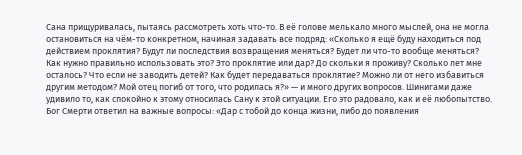Сана прищуривалась, пытаясь рассмотреть хоть что-то. В её голове мелькало много мыслей, она не могла остановиться на чём-то конкретном, начиная задавать все подряд: «Сколько я ещё буду находиться под действием проклятия? Будут ли последствия возвращения меняться? Будет ли что-то вообще меняться? Как нужно правильно использовать это? Это проклятие или дар? До скольки я проживу? Сколько лет мне осталось? Что если не заводить детей? Как будет передаваться проклятие? Можно ли от него избавиться другим методом? Мой отец погиб от того, что родилась я?» — и много других вопросов. Шинигами даже удивило то, как спокойно к этому относилась Сану к этой ситуации. Его это радовало, как и её любопытство.
Бог Смерти ответил на важные вопросы: «Дар с тобой до конца жизни, либо до появления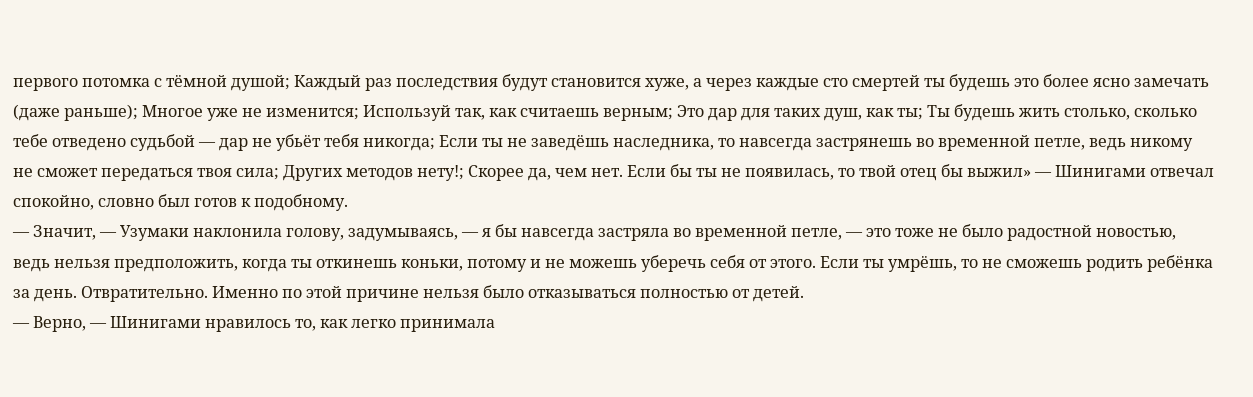первого потомка с тёмной душой; Каждый раз последствия будут становится хуже, а через каждые сто смертей ты будешь это более ясно замечать (даже раньше); Многое уже не изменится; Используй так, как считаешь верным; Это дар для таких душ, как ты; Ты будешь жить столько, сколько тебе отведено судьбой — дар не убьёт тебя никогда; Если ты не заведёшь наследника, то навсегда застрянешь во временной петле, ведь никому не сможет передаться твоя сила; Других методов нету!; Скорее да, чем нет. Если бы ты не появилась, то твой отец бы выжил» — Шинигами отвечал спокойно, словно был готов к подобному.
— Значит, — Узумаки наклонила голову, задумываясь, — я бы навсегда застряла во временной петле, — это тоже не было радостной новостью, ведь нельзя предположить, когда ты откинешь коньки, потому и не можешь уберечь себя от этого. Если ты умрёшь, то не сможешь родить ребёнка за день. Отвратительно. Именно по этой причине нельзя было отказываться полностью от детей.
— Верно, — Шинигами нравилось то, как легко принимала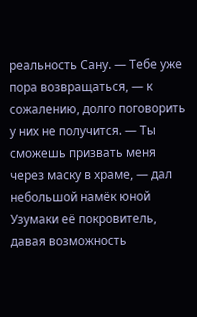реальность Сану. — Тебе уже пора возвращаться, — к сожалению, долго поговорить у них не получится. — Ты сможешь призвать меня через маску в храме, — дал небольшой намёк юной Узумаки её покровитель, давая возможность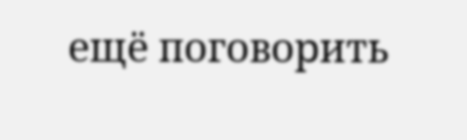ещё поговорить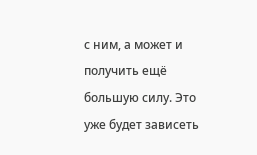с ним, а может и получить ещё большую силу. Это уже будет зависеть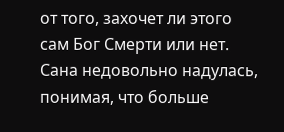от того, захочет ли этого сам Бог Смерти или нет.
Сана недовольно надулась, понимая, что больше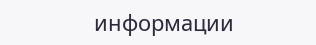информации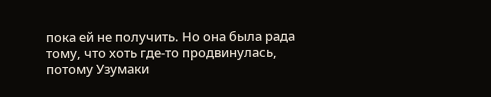пока ей не получить. Но она была рада тому, что хоть где-то продвинулась, потому Узумаки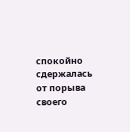спокойно сдержалась от порыва своего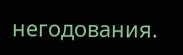негодования.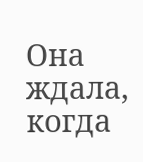Она ждала, когда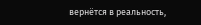вернётся в реальность,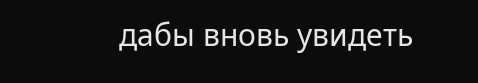дабы вновь увидеть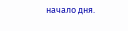начало дня.